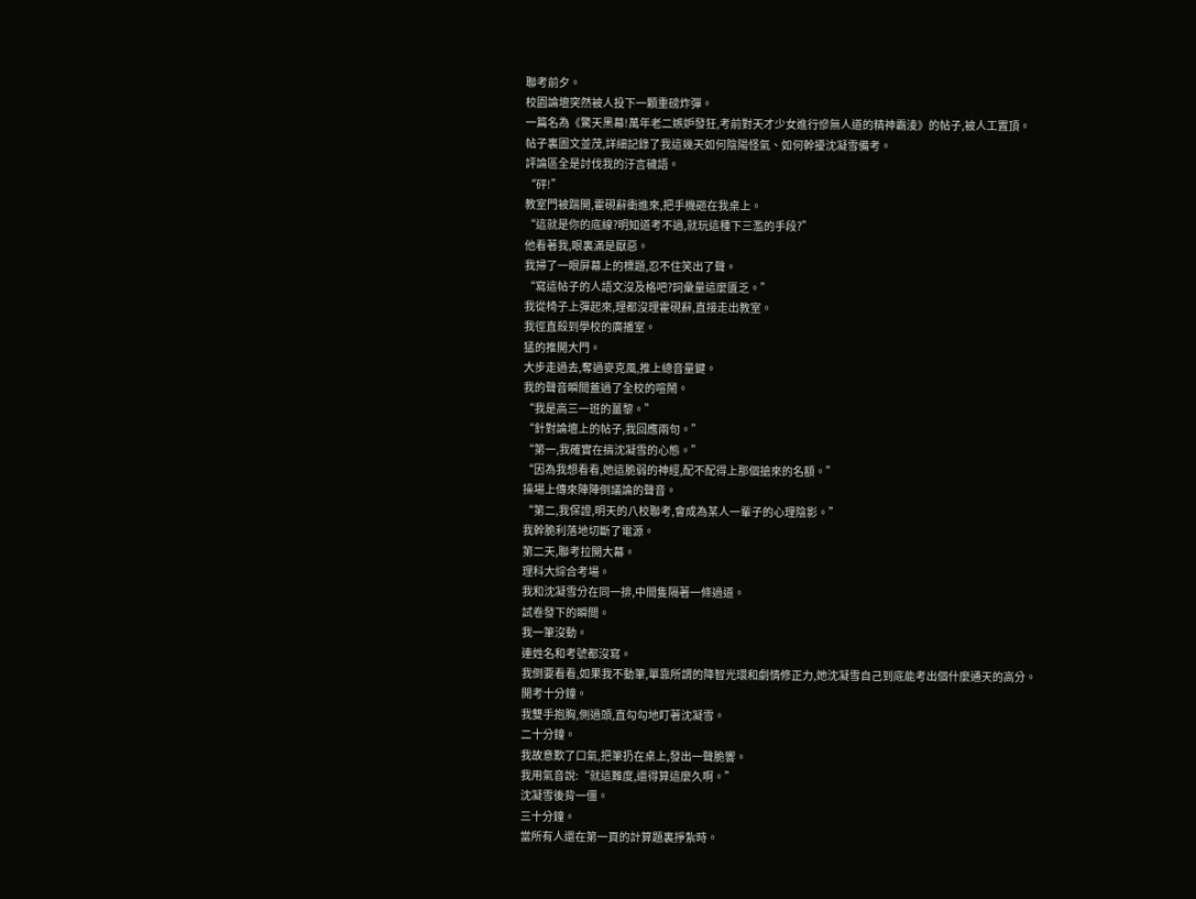聯考前夕。
校園論壇突然被人投下一顆重磅炸彈。
一篇名為《驚天黑幕!萬年老二嫉妒發狂,考前對天才少女進行慘無人道的精神霸淩》的帖子,被人工置頂。
帖子裏圖文並茂,詳細記錄了我這幾天如何陰陽怪氣、如何幹擾沈凝雪備考。
評論區全是討伐我的汙言穢語。
“砰!”
教室門被踹開,霍硯辭衝進來,把手機砸在我桌上。
“這就是你的底線?明知道考不過,就玩這種下三濫的手段?”
他看著我,眼裏滿是厭惡。
我掃了一眼屏幕上的標題,忍不住笑出了聲。
“寫這帖子的人語文沒及格吧?詞彙量這麼匱乏。”
我從椅子上彈起來,理都沒理霍硯辭,直接走出教室。
我徑直殺到學校的廣播室。
猛的推開大門。
大步走過去,奪過麥克風,推上總音量鍵。
我的聲音瞬間蓋過了全校的喧鬧。
“我是高三一班的薑黎。”
“針對論壇上的帖子,我回應兩句。”
“第一,我確實在搞沈凝雪的心態。”
“因為我想看看,她這脆弱的神經,配不配得上那個搶來的名額。”
操場上傳來陣陣倒議論的聲音。
“第二,我保證,明天的八校聯考,會成為某人一輩子的心理陰影。”
我幹脆利落地切斷了電源。
第二天,聯考拉開大幕。
理科大綜合考場。
我和沈凝雪分在同一排,中間隻隔著一條過道。
試卷發下的瞬間。
我一筆沒動。
連姓名和考號都沒寫。
我倒要看看,如果我不動筆,單靠所謂的降智光環和劇情修正力,她沈凝雪自己到底能考出個什麼通天的高分。
開考十分鐘。
我雙手抱胸,側過頭,直勾勾地盯著沈凝雪。
二十分鐘。
我故意歎了口氣,把筆扔在桌上,發出一聲脆響。
我用氣音說:“就這難度,還得算這麼久啊。”
沈凝雪後背一僵。
三十分鐘。
當所有人還在第一頁的計算題裏掙紮時。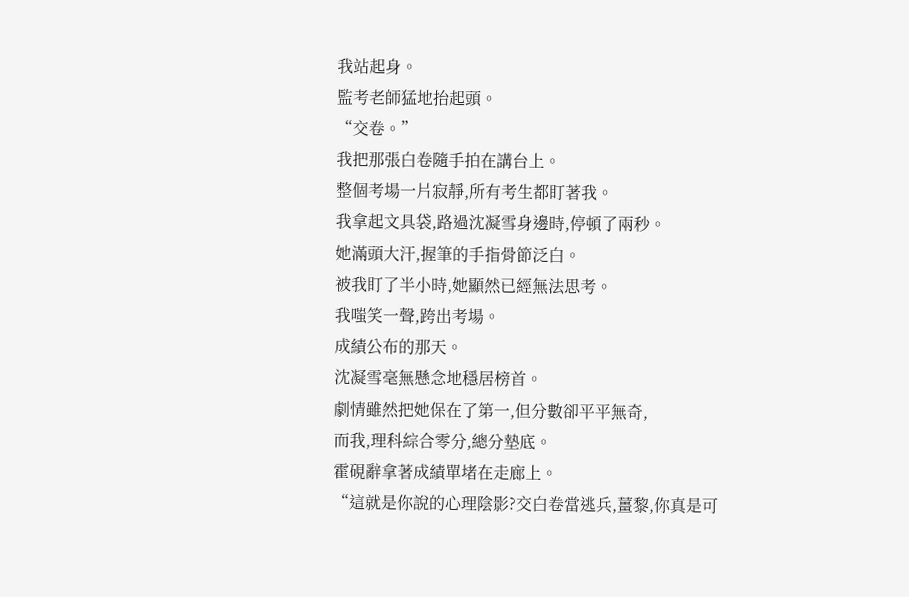我站起身。
監考老師猛地抬起頭。
“交卷。”
我把那張白卷隨手拍在講台上。
整個考場一片寂靜,所有考生都盯著我。
我拿起文具袋,路過沈凝雪身邊時,停頓了兩秒。
她滿頭大汗,握筆的手指骨節泛白。
被我盯了半小時,她顯然已經無法思考。
我嗤笑一聲,跨出考場。
成績公布的那天。
沈凝雪毫無懸念地穩居榜首。
劇情雖然把她保在了第一,但分數卻平平無奇,
而我,理科綜合零分,總分墊底。
霍硯辭拿著成績單堵在走廊上。
“這就是你說的心理陰影?交白卷當逃兵,薑黎,你真是可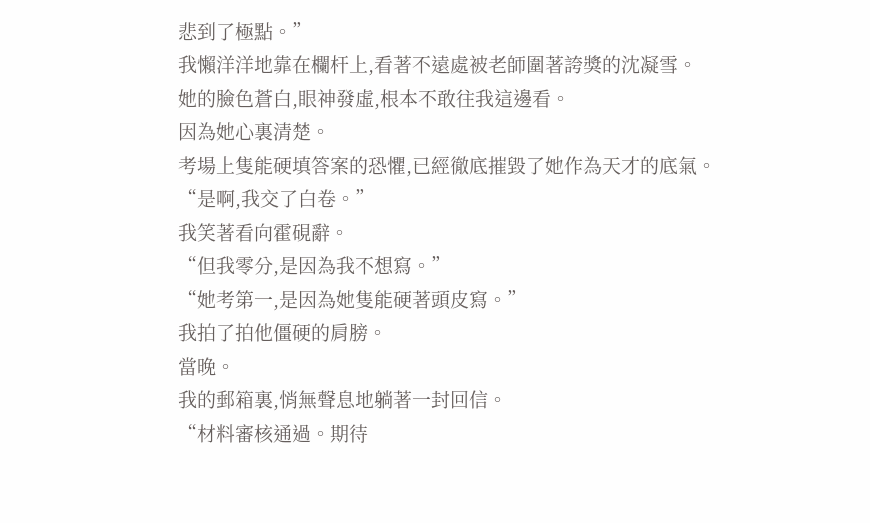悲到了極點。”
我懶洋洋地靠在欄杆上,看著不遠處被老師圍著誇獎的沈凝雪。
她的臉色蒼白,眼神發虛,根本不敢往我這邊看。
因為她心裏清楚。
考場上隻能硬填答案的恐懼,已經徹底摧毀了她作為天才的底氣。
“是啊,我交了白卷。”
我笑著看向霍硯辭。
“但我零分,是因為我不想寫。”
“她考第一,是因為她隻能硬著頭皮寫。”
我拍了拍他僵硬的肩膀。
當晚。
我的郵箱裏,悄無聲息地躺著一封回信。
“材料審核通過。期待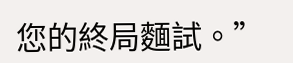您的終局麵試。”